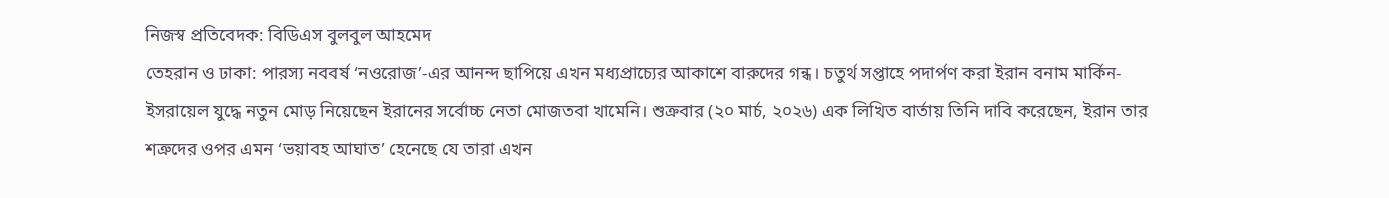নিজস্ব প্রতিবেদক: বিডিএস বুলবুল আহমেদ
তেহরান ও ঢাকা: পারস্য নববর্ষ ‘নওরোজ’-এর আনন্দ ছাপিয়ে এখন মধ্যপ্রাচ্যের আকাশে বারুদের গন্ধ। চতুর্থ সপ্তাহে পদার্পণ করা ইরান বনাম মার্কিন-ইসরায়েল যুদ্ধে নতুন মোড় নিয়েছেন ইরানের সর্বোচ্চ নেতা মোজতবা খামেনি। শুক্রবার (২০ মার্চ, ২০২৬) এক লিখিত বার্তায় তিনি দাবি করেছেন, ইরান তার শত্রুদের ওপর এমন ‘ভয়াবহ আঘাত’ হেনেছে যে তারা এখন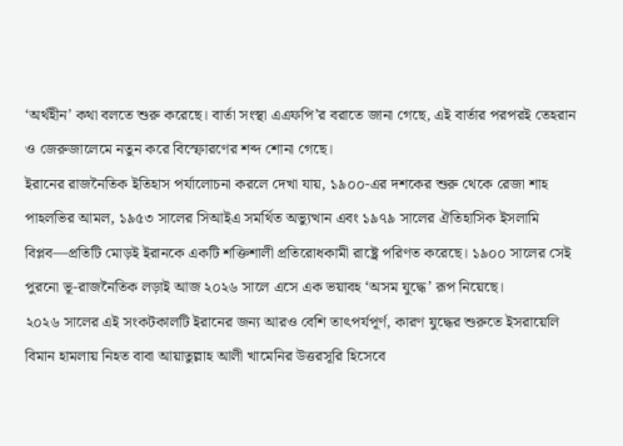‘অর্থহীন’ কথা বলতে শুরু করেছে। বার্তা সংস্থা এএফপি’র বরাতে জানা গেছে, এই বার্তার পরপরই তেহরান ও জেরুজালেমে নতুন করে বিস্ফোরণের শব্দ শোনা গেছে।
ইরানের রাজনৈতিক ইতিহাস পর্যালোচনা করলে দেখা যায়, ১৯০০-এর দশকের শুরু থেকে রেজা শাহ পাহলভির আমল, ১৯৫৩ সালের সিআইএ সমর্থিত অভ্যুত্থান এবং ১৯৭৯ সালের ঐতিহাসিক ইসলামি বিপ্লব—প্রতিটি মোড়ই ইরানকে একটি শক্তিশালী প্রতিরোধকামী রাষ্ট্রে পরিণত করেছে। ১৯০০ সালের সেই পুরনো ভূ-রাজনৈতিক লড়াই আজ ২০২৬ সালে এসে এক ভয়াবহ ‘অসম যুদ্ধে’ রূপ নিয়েছে।
২০২৬ সালের এই সংকটকালটি ইরানের জন্য আরও বেশি তাৎপর্যপূর্ণ, কারণ যুদ্ধের শুরুতে ইসরায়েলি বিমান হামলায় নিহত বাবা আয়াতুল্লাহ আলী খামেনির উত্তরসূরি হিসেবে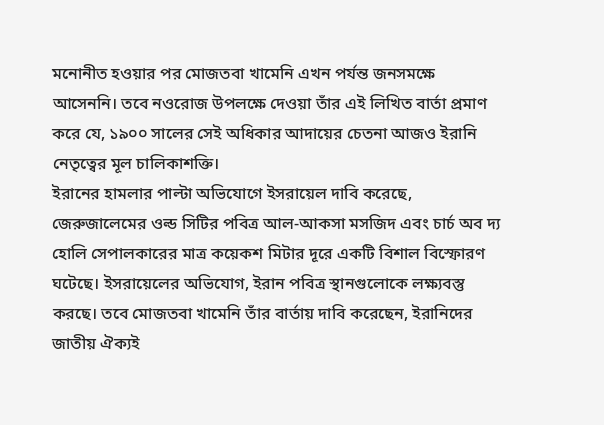মনোনীত হওয়ার পর মোজতবা খামেনি এখন পর্যন্ত জনসমক্ষে আসেননি। তবে নওরোজ উপলক্ষে দেওয়া তাঁর এই লিখিত বার্তা প্রমাণ করে যে, ১৯০০ সালের সেই অধিকার আদায়ের চেতনা আজও ইরানি নেতৃত্বের মূল চালিকাশক্তি।
ইরানের হামলার পাল্টা অভিযোগে ইসরায়েল দাবি করেছে, জেরুজালেমের ওল্ড সিটির পবিত্র আল-আকসা মসজিদ এবং চার্চ অব দ্য হোলি সেপালকারের মাত্র কয়েকশ মিটার দূরে একটি বিশাল বিস্ফোরণ ঘটেছে। ইসরায়েলের অভিযোগ, ইরান পবিত্র স্থানগুলোকে লক্ষ্যবস্তু করছে। তবে মোজতবা খামেনি তাঁর বার্তায় দাবি করেছেন, ইরানিদের জাতীয় ঐক্যই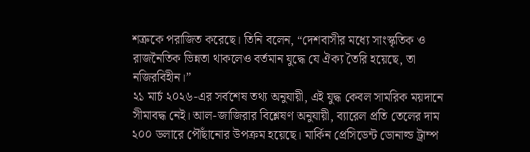শত্রুকে পরাজিত করেছে। তিনি বলেন, “দেশবাসীর মধ্যে সাংস্কৃতিক ও রাজনৈতিক ভিন্নতা থাকলেও বর্তমান যুদ্ধে যে ঐক্য তৈরি হয়েছে, তা নজিরবিহীন।”
২১ মার্চ ২০২৬-এর সর্বশেষ তথ্য অনুযায়ী, এই যুদ্ধ কেবল সামরিক ময়দানে সীমাবদ্ধ নেই। আল-জাজিরার বিশ্লেষণ অনুযায়ী, ব্যারেল প্রতি তেলের দাম ২০০ ডলারে পৌঁছানোর উপক্রম হয়েছে। মার্কিন প্রেসিডেন্ট ডোনাল্ড ট্রাম্প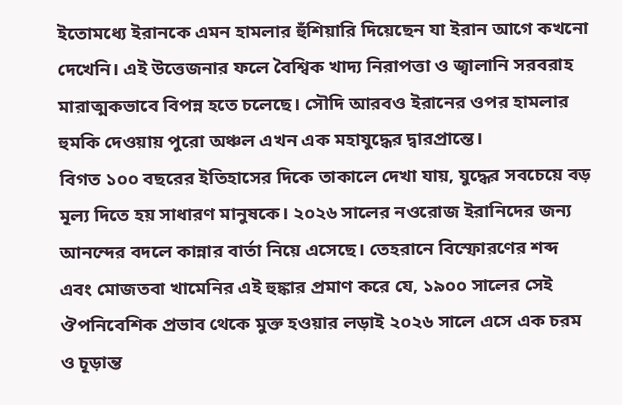ইতোমধ্যে ইরানকে এমন হামলার হুঁশিয়ারি দিয়েছেন যা ইরান আগে কখনো দেখেনি। এই উত্তেজনার ফলে বৈশ্বিক খাদ্য নিরাপত্তা ও জ্বালানি সরবরাহ মারাত্মকভাবে বিপন্ন হতে চলেছে। সৌদি আরবও ইরানের ওপর হামলার হুমকি দেওয়ায় পুরো অঞ্চল এখন এক মহাযুদ্ধের দ্বারপ্রান্তে।
বিগত ১০০ বছরের ইতিহাসের দিকে তাকালে দেখা যায়, যুদ্ধের সবচেয়ে বড় মূল্য দিতে হয় সাধারণ মানুষকে। ২০২৬ সালের নওরোজ ইরানিদের জন্য আনন্দের বদলে কান্নার বার্তা নিয়ে এসেছে। তেহরানে বিস্ফোরণের শব্দ এবং মোজতবা খামেনির এই হুঙ্কার প্রমাণ করে যে, ১৯০০ সালের সেই ঔপনিবেশিক প্রভাব থেকে মুক্ত হওয়ার লড়াই ২০২৬ সালে এসে এক চরম ও চূড়ান্ত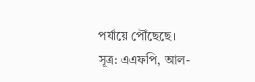পর্যায়ে পৌঁছেছে।
সূত্র: এএফপি, আল-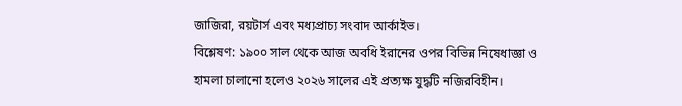জাজিরা, রয়টার্স এবং মধ্যপ্রাচ্য সংবাদ আর্কাইভ।
বিশ্লেষণ: ১৯০০ সাল থেকে আজ অবধি ইরানের ওপর বিভিন্ন নিষেধাজ্ঞা ও হামলা চালানো হলেও ২০২৬ সালের এই প্রত্যক্ষ যুদ্ধটি নজিরবিহীন।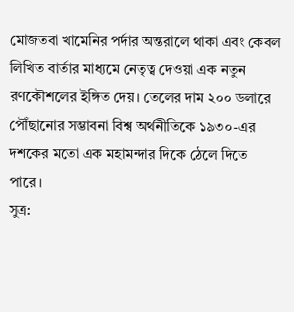মোজতবা খামেনির পর্দার অন্তরালে থাকা এবং কেবল লিখিত বার্তার মাধ্যমে নেতৃত্ব দেওয়া এক নতুন রণকৌশলের ইঙ্গিত দেয়। তেলের দাম ২০০ ডলারে পৌঁছানোর সম্ভাবনা বিশ্ব অর্থনীতিকে ১৯৩০-এর দশকের মতো এক মহামন্দার দিকে ঠেলে দিতে পারে।
সুত্র: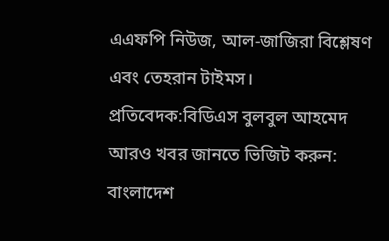এএফপি নিউজ, আল-জাজিরা বিশ্লেষণ এবং তেহরান টাইমস।
প্রতিবেদক:বিডিএস বুলবুল আহমেদ
আরও খবর জানতে ভিজিট করুন: বাংলাদেশ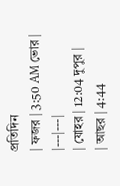প্রতিদিন
| ফজর | 3:50 AM ভোর |
|---|---|
| যোহর | 12:04 দুপুর |
| আছর | 4:44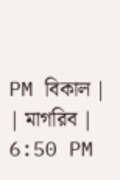PM বিকাল |
| মাগরিব | 6:50 PM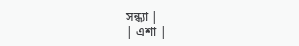সন্ধ্যা |
| এশা |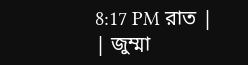8:17 PM রাত |
| জুম্মা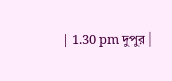| 1.30 pm দুপুর |